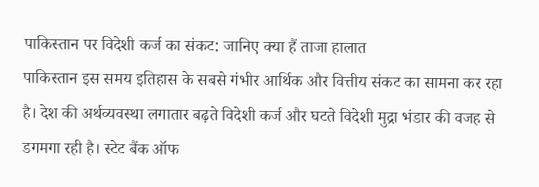पाकिस्तान पर विदेशी कर्ज का संकट: जानिए क्या हैं ताजा हालात
पाकिस्तान इस समय इतिहास के सबसे गंभीर आर्थिक और वित्तीय संकट का सामना कर रहा है। देश की अर्थव्यवस्था लगातार बढ़ते विदेशी कर्ज और घटते विदेशी मुद्रा भंडार की वजह से डगमगा रही है। स्टेट बैंक ऑफ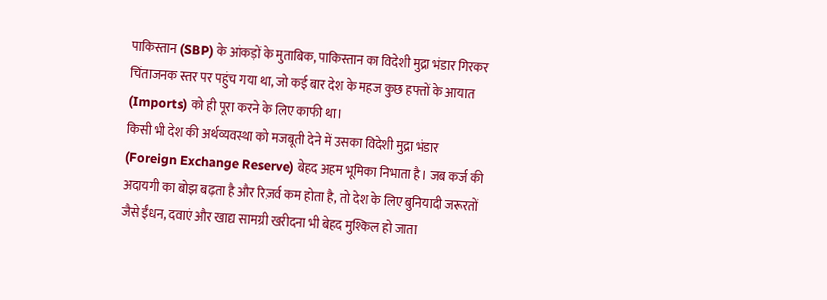पाकिस्तान (SBP) के आंकड़ों के मुताबिक, पाकिस्तान का विदेशी मुद्रा भंडार गिरकर चिंताजनक स्तर पर पहुंच गया था, जो कई बार देश के महज कुछ हफ्तों के आयात (Imports) को ही पूरा करने के लिए काफी था।
किसी भी देश की अर्थव्यवस्था को मजबूती देने में उसका विदेशी मुद्रा भंडार (Foreign Exchange Reserve) बेहद अहम भूमिका निभाता है। जब कर्ज की अदायगी का बोझ बढ़ता है और रिज़र्व कम होता है, तो देश के लिए बुनियादी जरूरतों जैसे ईंधन, दवाएं और खाद्य सामग्री खरीदना भी बेहद मुश्किल हो जाता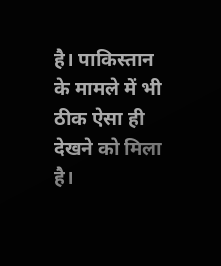है। पाकिस्तान के मामले में भी ठीक ऐसा ही देखने को मिला है।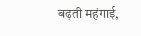बढ़ती महंगाई,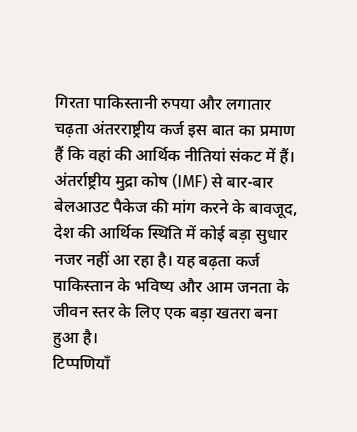गिरता पाकिस्तानी रुपया और लगातार चढ़ता अंतरराष्ट्रीय कर्ज इस बात का प्रमाण हैं कि वहां की आर्थिक नीतियां संकट में हैं। अंतर्राष्ट्रीय मुद्रा कोष (IMF) से बार-बार बेलआउट पैकेज की मांग करने के बावजूद, देश की आर्थिक स्थिति में कोई बड़ा सुधार नजर नहीं आ रहा है। यह बढ़ता कर्ज पाकिस्तान के भविष्य और आम जनता के जीवन स्तर के लिए एक बड़ा खतरा बना हुआ है।
टिप्पणियाँ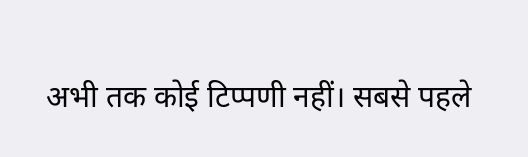अभी तक कोई टिप्पणी नहीं। सबसे पहले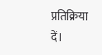प्रतिक्रिया दें।